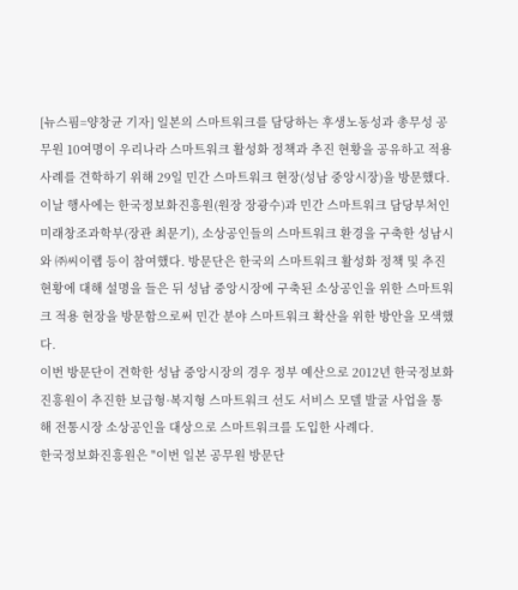[뉴스핌=양창균 기자] 일본의 스마트워크를 담당하는 후생노동성과 총무성 공무원 10여명이 우리나라 스마트워크 활성화 정책과 추진 현황을 공유하고 적용사례를 견학하기 위해 29일 민간 스마트워크 현장(성남 중앙시장)을 방문했다.
이날 행사에는 한국정보화진흥원(원장 장광수)과 민간 스마트워크 담당부처인 미래창조과학부(장관 최문기), 소상공인들의 스마트워크 환경을 구축한 성남시와 ㈜씨이랩 등이 참여했다. 방문단은 한국의 스마트워크 활성화 정책 및 추진 현황에 대해 설명을 들은 뒤 성남 중앙시장에 구축된 소상공인을 위한 스마트워크 적용 현장을 방문함으로써 민간 분야 스마트워크 확산을 위한 방안을 모색했다.
이번 방문단이 견학한 성남 중앙시장의 경우 정부 예산으로 2012년 한국정보화진흥원이 추진한 보급형·복지형 스마트워크 선도 서비스 모델 발굴 사업을 통해 전통시장 소상공인을 대상으로 스마트워크를 도입한 사례다.
한국정보화진흥원은 "이번 일본 공무원 방문단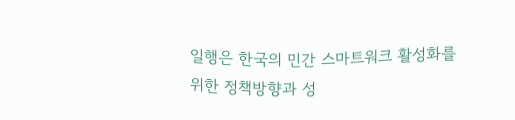일행은 한국의 민간 스마트워크 활성화를 위한 정책방향과 성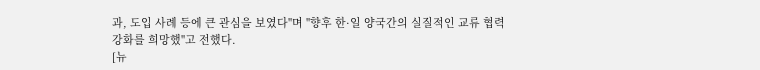과, 도입 사례 등에 큰 관심을 보였다"며 "향후 한·일 양국간의 실질적인 교류 협력 강화를 희망했"고 전했다.
[뉴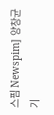스핌 Newspim] 양창균 기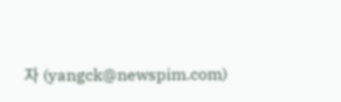자 (yangck@newspim.com)